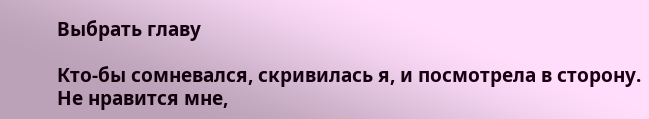Выбрать главу

Кто-бы сомневался, скривилась я, и посмотрела в сторону. Не нравится мне,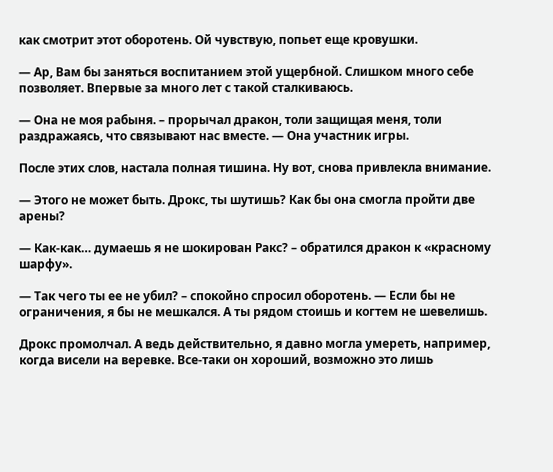как смотрит этот оборотень. Ой чувствую, попьет еще кровушки.

— Ар, Вам бы заняться воспитанием этой ущербной. Слишком много себе позволяет. Впервые за много лет с такой сталкиваюсь.

— Она не моя рабыня. – прорычал дракон, толи защищая меня, толи раздражаясь, что связывают нас вместе. — Она участник игры.

После этих слов, настала полная тишина. Ну вот, снова привлекла внимание.

— Этого не может быть. Дрокс, ты шутишь? Как бы она смогла пройти две арены?

— Как-как… думаешь я не шокирован Ракс? – обратился дракон к «красному шарфу».

— Так чего ты ее не убил? – спокойно спросил оборотень. — Если бы не ограничения, я бы не мешкался. А ты рядом стоишь и когтем не шевелишь.

Дрокс промолчал. А ведь действительно, я давно могла умереть, например, когда висели на веревке. Все-таки он хороший, возможно это лишь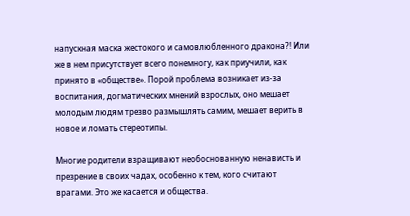напускная маска жестокого и самовлюбленного дракона?! Или же в нем присутствует всего понемногу, как приучили, как принято в «обществе». Порой проблема возникает из-за воспитания, догматических мнений взрослых, оно мешает молодым людям трезво размышлять самим, мешает верить в новое и ломать стереотипы.

Многие родители взращивают необоснованную ненависть и презрение в своих чадах, особенно к тем, кого считают врагами. Это же касается и общества.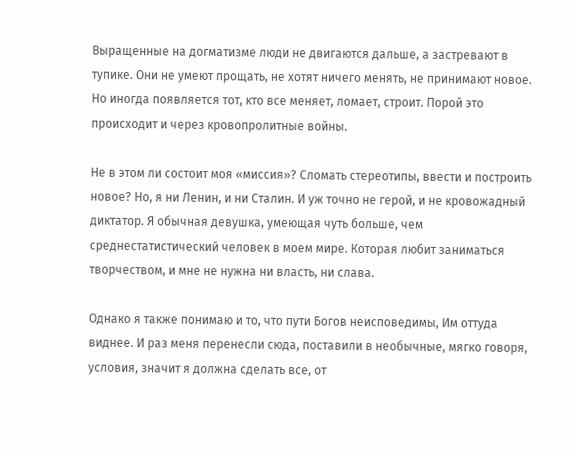Выращенные на догматизме люди не двигаются дальше, а застревают в тупике. Они не умеют прощать, не хотят ничего менять, не принимают новое. Но иногда появляется тот, кто все меняет, ломает, строит. Порой это происходит и через кровопролитные войны.

Не в этом ли состоит моя «миссия»? Сломать стереотипы, ввести и построить новое? Но, я ни Ленин, и ни Сталин. И уж точно не герой, и не кровожадный диктатор. Я обычная девушка, умеющая чуть больше, чем среднестатистический человек в моем мире. Которая любит заниматься творчеством, и мне не нужна ни власть, ни слава.

Однако я также понимаю и то, что пути Богов неисповедимы, Им оттуда виднее. И раз меня перенесли сюда, поставили в необычные, мягко говоря, условия, значит я должна сделать все, от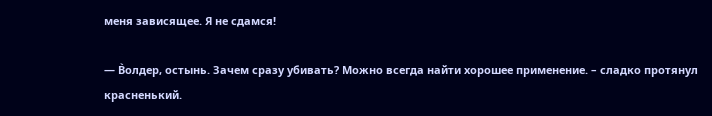меня зависящее. Я не сдамся!

— В̀олдер, остынь. Зачем сразу убивать? Можно всегда найти хорошее применение. – сладко протянул красненький.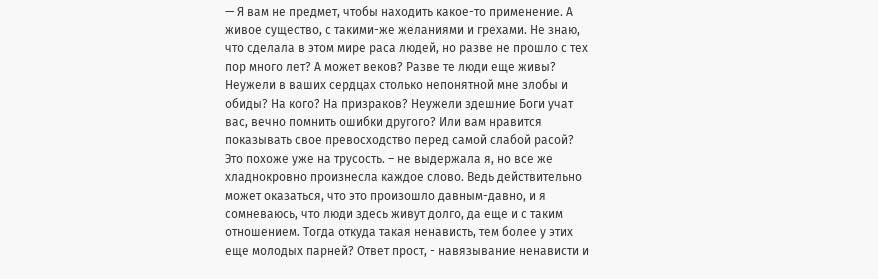— Я вам не предмет, чтобы находить какое-то применение. А живое существо, с такими-же желаниями и грехами. Не знаю, что сделала в этом мире раса людей, но разве не прошло с тех пор много лет? А может веков? Разве те люди еще живы? Неужели в ваших сердцах столько непонятной мне злобы и обиды? На кого? На призраков? Неужели здешние Боги учат вас, вечно помнить ошибки другого? Или вам нравится показывать свое превосходство перед самой слабой расой? Это похоже уже на трусость. – не выдержала я, но все же хладнокровно произнесла каждое слово. Ведь действительно может оказаться, что это произошло давным-давно, и я сомневаюсь, что люди здесь живут долго, да еще и с таким отношением. Тогда откуда такая ненависть, тем более у этих еще молодых парней? Ответ прост, - навязывание ненависти и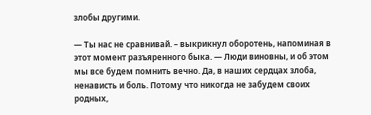злобы другими.

— Ты нас не сравнивай. – выкрикнул оборотень, напоминая в этот момент разъяренного быка. — Люди виновны, и об этом мы все будем помнить вечно. Да, в наших сердцах злоба, ненависть и боль. Потому что никогда не забудем своих родных,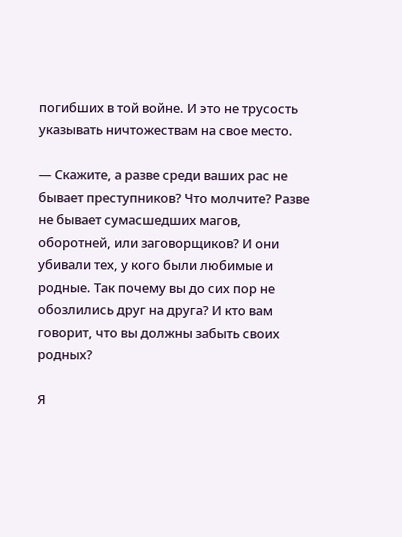погибших в той войне. И это не трусость указывать ничтожествам на свое место.

— Скажите, а разве среди ваших рас не бывает преступников? Что молчите? Разве не бывает сумасшедших магов, оборотней, или заговорщиков? И они убивали тех, у кого были любимые и родные. Так почему вы до сих пор не обозлились друг на друга? И кто вам говорит, что вы должны забыть своих родных?

Я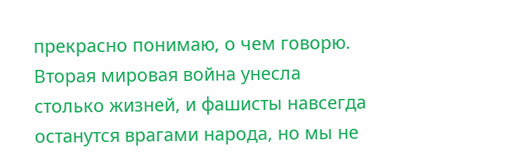прекрасно понимаю, о чем говорю. Вторая мировая война унесла столько жизней, и фашисты навсегда останутся врагами народа, но мы не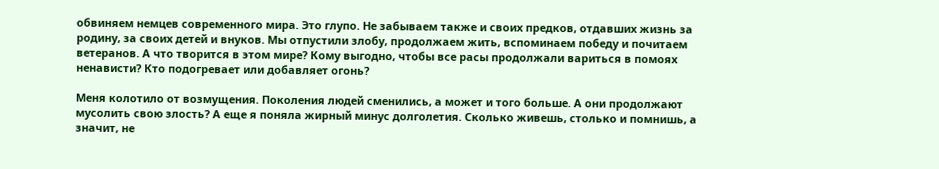обвиняем немцев современного мира. Это глупо. Не забываем также и своих предков, отдавших жизнь за родину, за своих детей и внуков. Мы отпустили злобу, продолжаем жить, вспоминаем победу и почитаем ветеранов. А что творится в этом мире? Кому выгодно, чтобы все расы продолжали вариться в помоях ненависти? Кто подогревает или добавляет огонь?

Меня колотило от возмущения. Поколения людей сменились, а может и того больше. А они продолжают мусолить свою злость? А еще я поняла жирный минус долголетия. Сколько живешь, столько и помнишь, а значит, не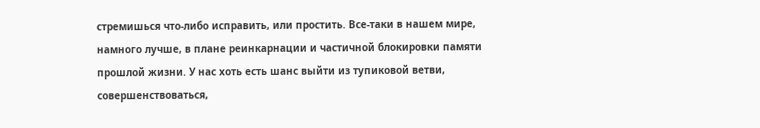стремишься что-либо исправить, или простить. Все-таки в нашем мире, намного лучше, в плане реинкарнации и частичной блокировки памяти прошлой жизни. У нас хоть есть шанс выйти из тупиковой ветви, совершенствоваться,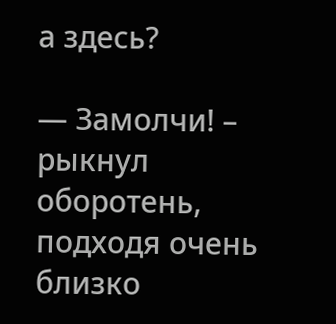а здесь?

— Замолчи! – рыкнул оборотень, подходя очень близко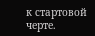к стартовой черте.